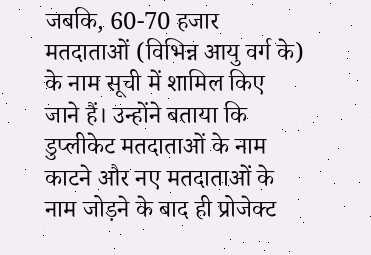जबकि, 60-70 हजार मतदाताओं (विभिन्न आयु वर्ग के) के नाम सूची में शामिल किए जाने हैं। उन्होंने बताया कि डुप्लीकेट मतदाताओं के नाम काटने और नए मतदाताओं के नाम जोड़ने के बाद ही प्रोजेक्ट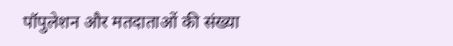पॉपुलेशन और मतदाताओं की संख्या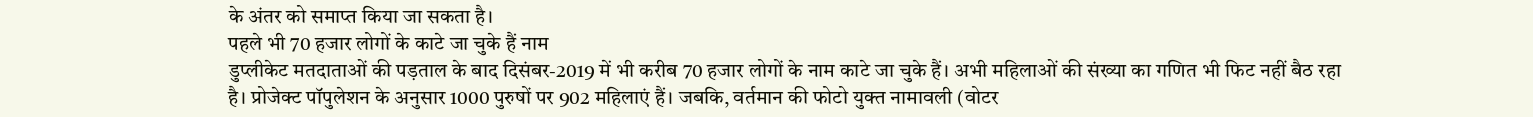के अंतर को समाप्त किया जा सकता है।
पहले भी 70 हजार लोगों के काटे जा चुके हैं नाम
डुप्लीकेट मतदाताओं की पड़ताल के बाद दिसंबर-2019 में भी करीब 70 हजार लोगों के नाम काटे जा चुके हैं। अभी महिलाओं की संख्या का गणित भी फिट नहीं बैठ रहा है। प्रोजेक्ट पॉपुलेशन के अनुसार 1000 पुरुषों पर 902 महिलाएं हैं। जबकि, वर्तमान की फोटो युक्त नामावली (वोटर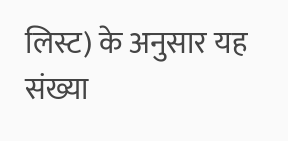लिस्ट) के अनुसार यह संख्या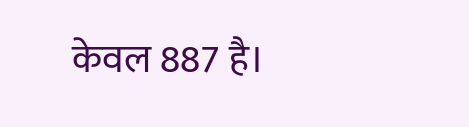केवल 887 है।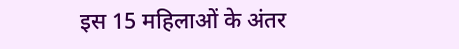इस 15 महिलाओं के अंतर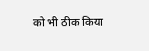को भी ठीक किया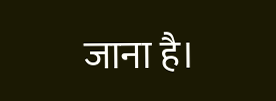जाना है।